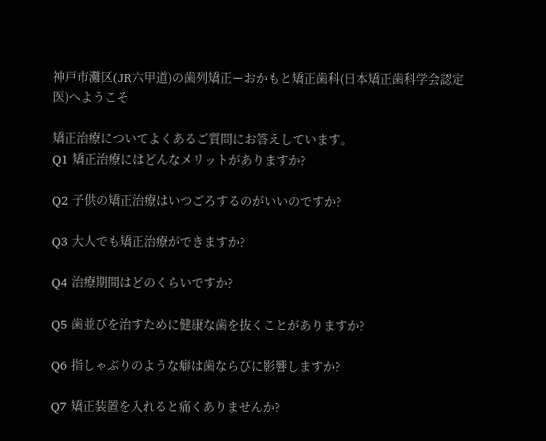神戸市灘区(JR六甲道)の歯列矯正ーおかもと矯正歯科(日本矯正歯科学会認定医)へようこそ

矯正治療についてよくあるご質問にお答えしています。
Q1 矯正治療にはどんなメリットがありますか?

Q2 子供の矯正治療はいつごろするのがいいのですか?

Q3 大人でも矯正治療ができますか?

Q4 治療期間はどのくらいですか?

Q5 歯並びを治すために健康な歯を抜くことがありますか?

Q6 指しゃぶりのような癖は歯ならびに影響しますか?

Q7 矯正装置を入れると痛くありませんか?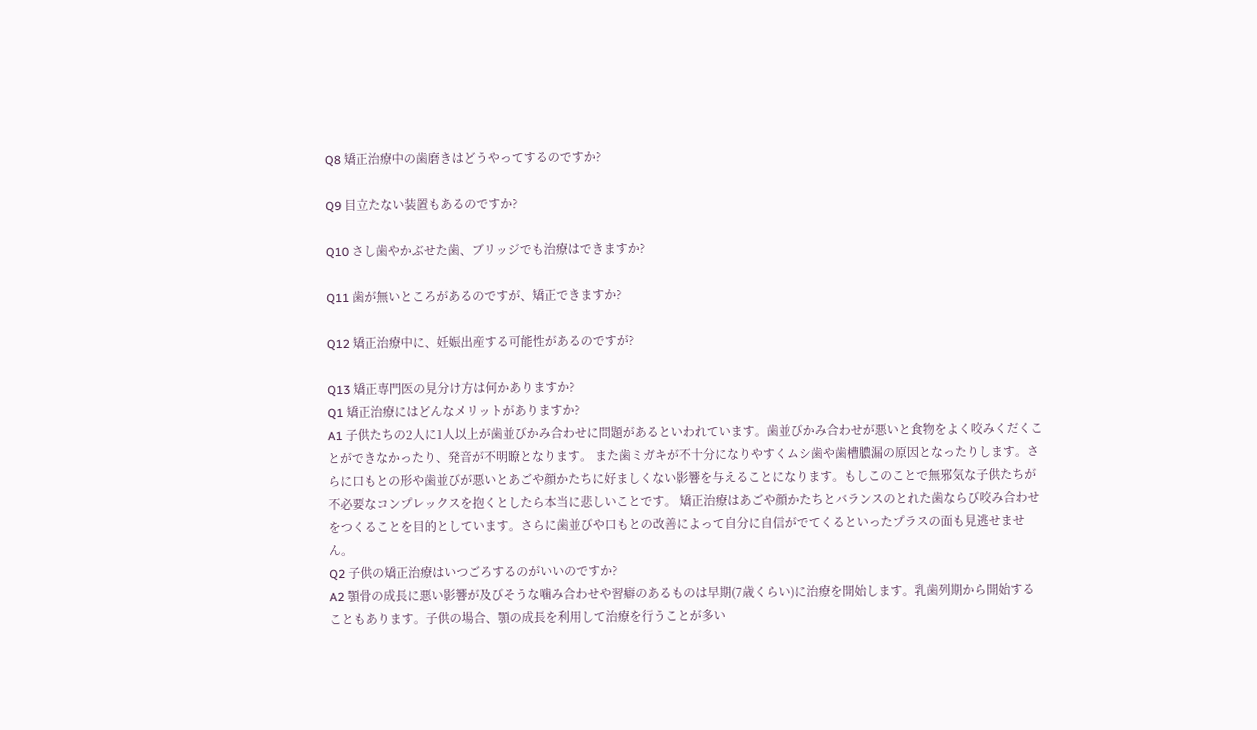Q8 矯正治療中の歯磨きはどうやってするのですか?

Q9 目立たない装置もあるのですか?

Q10 さし歯やかぶせた歯、ブリッジでも治療はできますか?

Q11 歯が無いところがあるのですが、矯正できますか?

Q12 矯正治療中に、妊娠出産する可能性があるのですが?

Q13 矯正専門医の見分け方は何かありますか?
Q1 矯正治療にはどんなメリットがありますか?
A1 子供たちの2人に1人以上が歯並びかみ合わせに問題があるといわれています。歯並びかみ合わせが悪いと食物をよく咬みくだくことができなかったり、発音が不明瞭となります。 また歯ミガキが不十分になりやすくムシ歯や歯槽膿漏の原因となったりします。さらに口もとの形や歯並びが悪いとあごや顔かたちに好ましくない影響を与えることになります。もしこのことで無邪気な子供たちが不必要なコンプレックスを抱くとしたら本当に悲しいことです。 矯正治療はあごや顔かたちとバランスのとれた歯ならび咬み合わせをつくることを目的としています。さらに歯並びや口もとの改善によって自分に自信がでてくるといったプラスの面も見逃せません。
Q2 子供の矯正治療はいつごろするのがいいのですか?
A2 顎骨の成長に悪い影響が及びそうな噛み合わせや習癖のあるものは早期(7歳くらい)に治療を開始します。乳歯列期から開始することもあります。子供の場合、顎の成長を利用して治療を行うことが多い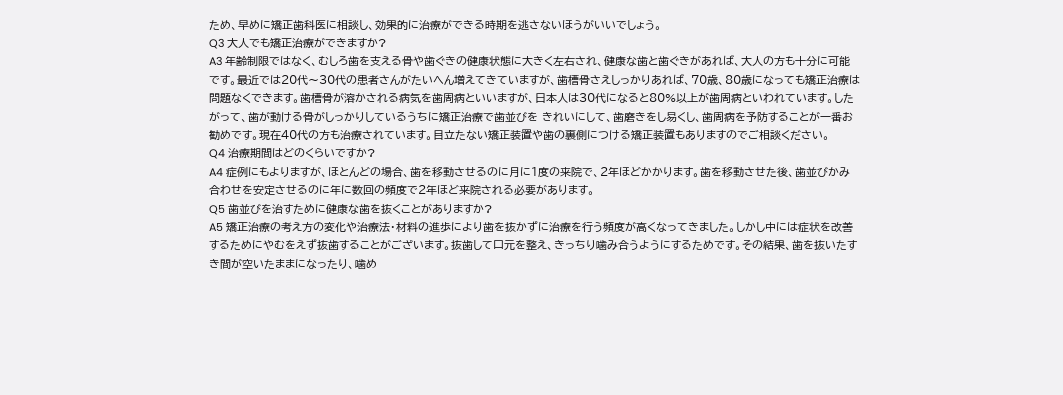ため、早めに矯正歯科医に相談し、効果的に治療ができる時期を逃さないほうがいいでしょう。
Q3 大人でも矯正治療ができますか?
A3 年齢制限ではなく、むしろ歯を支える骨や歯ぐきの健康状態に大きく左右され、健康な歯と歯ぐきがあれば、大人の方も十分に可能です。最近では20代〜30代の患者さんがたいへん増えてきていますが、歯槽骨さえしっかりあれば、70歳、80歳になっても矯正治療は問題なくできます。歯槽骨が溶かされる病気を歯周病といいますが、日本人は30代になると80%以上が歯周病といわれています。したがって、歯が動ける骨がしっかりしているうちに矯正治療で歯並びを きれいにして、歯磨きをし易くし、歯周病を予防することが一番お勧めです。現在40代の方も治療されています。目立たない矯正装置や歯の裏側につける矯正装置もありますのでご相談ください。
Q4 治療期間はどのくらいですか?
A4 症例にもよりますが、ほとんどの場合、歯を移動させるのに月に1度の来院で、2年ほどかかります。歯を移動させた後、歯並びかみ合わせを安定させるのに年に数回の頻度で2年ほど来院される必要があります。
Q5 歯並びを治すために健康な歯を抜くことがありますか?
A5 矯正治療の考え方の変化や治療法・材料の進歩により歯を抜かずに治療を行う頻度が高くなってきました。しかし中には症状を改善するためにやむをえず抜歯することがございます。抜歯して口元を整え、きっちり噛み合うようにするためです。その結果、歯を抜いたすき間が空いたままになったり、噛め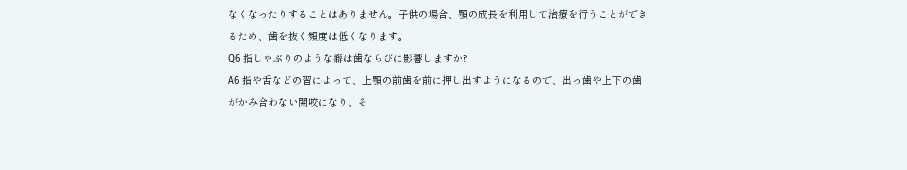なくなったりすることはありません。子供の場合、顎の成長を利用して治療を行うことができるため、歯を抜く頻度は低くなります。
Q6 指しゃぶりのような癖は歯ならびに影響しますか?
A6 指や舌などの習によって、上顎の前歯を前に押し出すようになるので、出っ歯や上下の歯がかみ合わない開咬になり、そ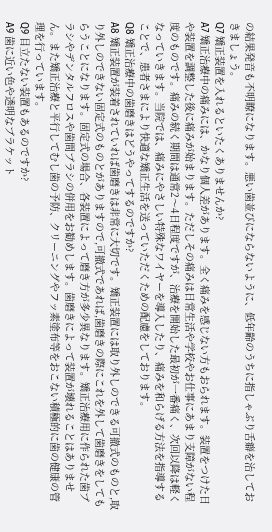の結果発音も不明瞭になります。悪い歯並びにならないように、低年齢のうちに指しゃぶり舌癖を治しておきましょう。
Q7 矯正装置を入れるといたくありませんか?
A7 矯正治療中の痛みには、かなり個人差があります。全く痛みを感じない方もおられます。装置をつけた日や装置を調整した後に痛みが始まります。ただしその痛みは日常生活や学校やお仕事にあまり支障がない程度のものです。痛みの続く期間は通常2〜4日程度ですが、治療を開始した最初が一番痛く、次回以降は軽くなっていきます。当院では、痛みにやさしい特殊なワイヤーを導入したり、痛みを和らげる方法を指導することで、患者さまにより快適な矯正生活を送っていただくための配慮をしております。
Q8 矯正治療中の歯磨きはどうやってするのですか?
A8 矯正装置が装着されていれば歯磨きは非常に大切です。矯正装置には取り外しのできる可撤式のものと,取り外しのできない固定式のものとがありますので,可撤式であれば,歯磨きの際にこれを外して歯磨きをしてもらうことになります。固定式の場合、各装置によって磨き方が多少異なります。矯正治療用に作られた歯ブラシやデンタルフロスや歯間ブラシの併用をお勧めします。歯磨きによって装置が壊れることはありません。また矯正治療と平行してむし歯の予防、クリーニングやフッ素塗布等をおこない積極的に歯の健康の管理を行っています。
Q9 目立たない装置もあるのですか?
A9 歯に近い色や透明なブラケット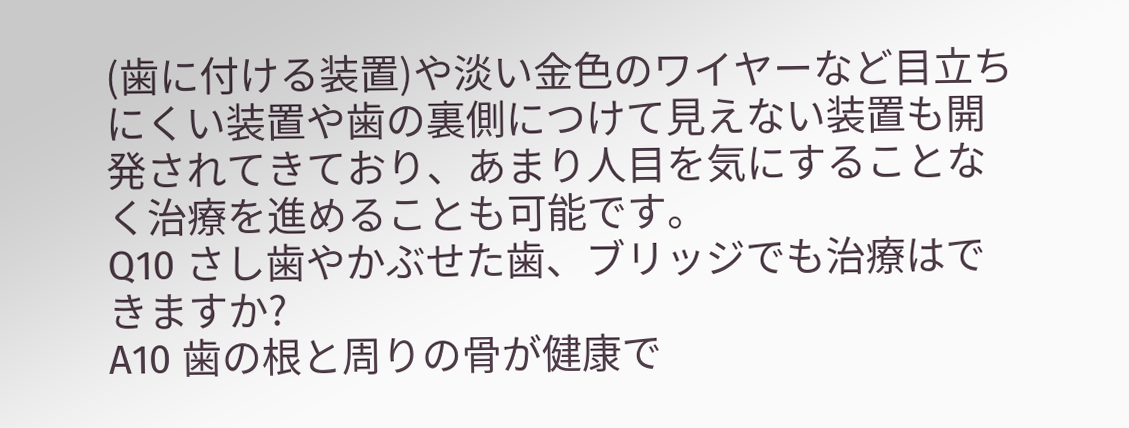(歯に付ける装置)や淡い金色のワイヤーなど目立ちにくい装置や歯の裏側につけて見えない装置も開発されてきており、あまり人目を気にすることなく治療を進めることも可能です。
Q10 さし歯やかぶせた歯、ブリッジでも治療はできますか?
A10 歯の根と周りの骨が健康で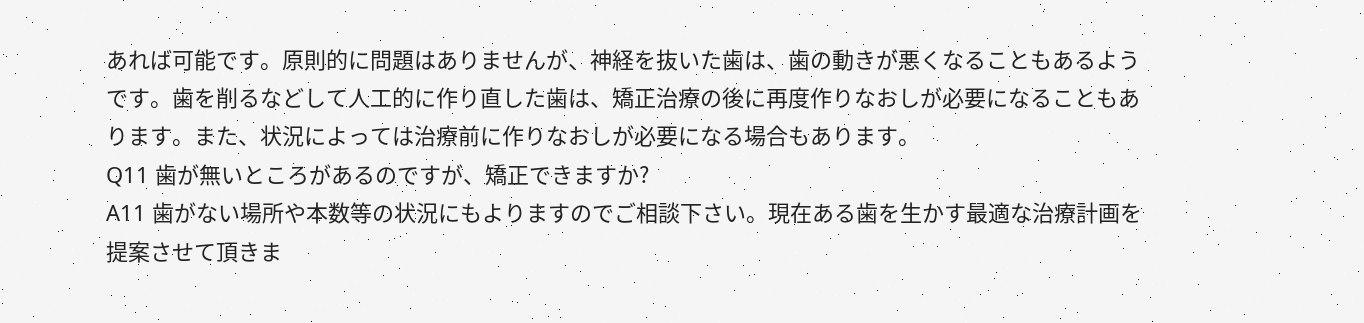あれば可能です。原則的に問題はありませんが、神経を抜いた歯は、歯の動きが悪くなることもあるようです。歯を削るなどして人工的に作り直した歯は、矯正治療の後に再度作りなおしが必要になることもあります。また、状況によっては治療前に作りなおしが必要になる場合もあります。
Q11 歯が無いところがあるのですが、矯正できますか?
A11 歯がない場所や本数等の状況にもよりますのでご相談下さい。現在ある歯を生かす最適な治療計画を提案させて頂きま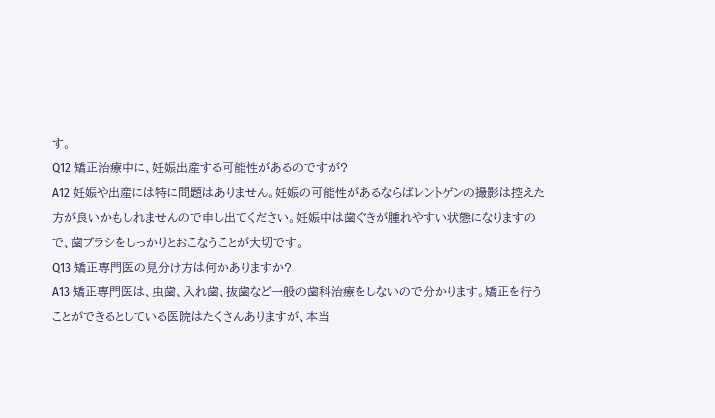す。
Q12 矯正治療中に、妊娠出産する可能性があるのですが?
A12 妊娠や出産には特に問題はありません。妊娠の可能性があるならばレントゲンの撮影は控えた方が良いかもしれませんので申し出てください。妊娠中は歯ぐきが腫れやすい状態になりますので、歯ブラシをしっかりとおこなうことが大切です。
Q13 矯正専門医の見分け方は何かありますか?
A13 矯正専門医は、虫歯、入れ歯、抜歯など一般の歯科治療をしないので分かります。矯正を行うことができるとしている医院はたくさんありますが、本当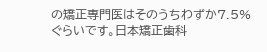の矯正専門医はそのうちわずか7.5%ぐらいです。日本矯正歯科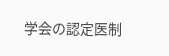学会の認定医制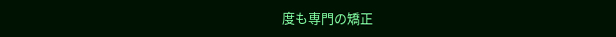度も専門の矯正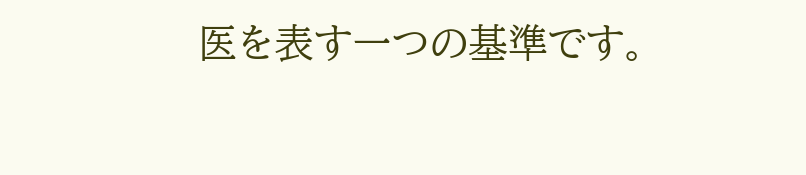医を表す一つの基準です。